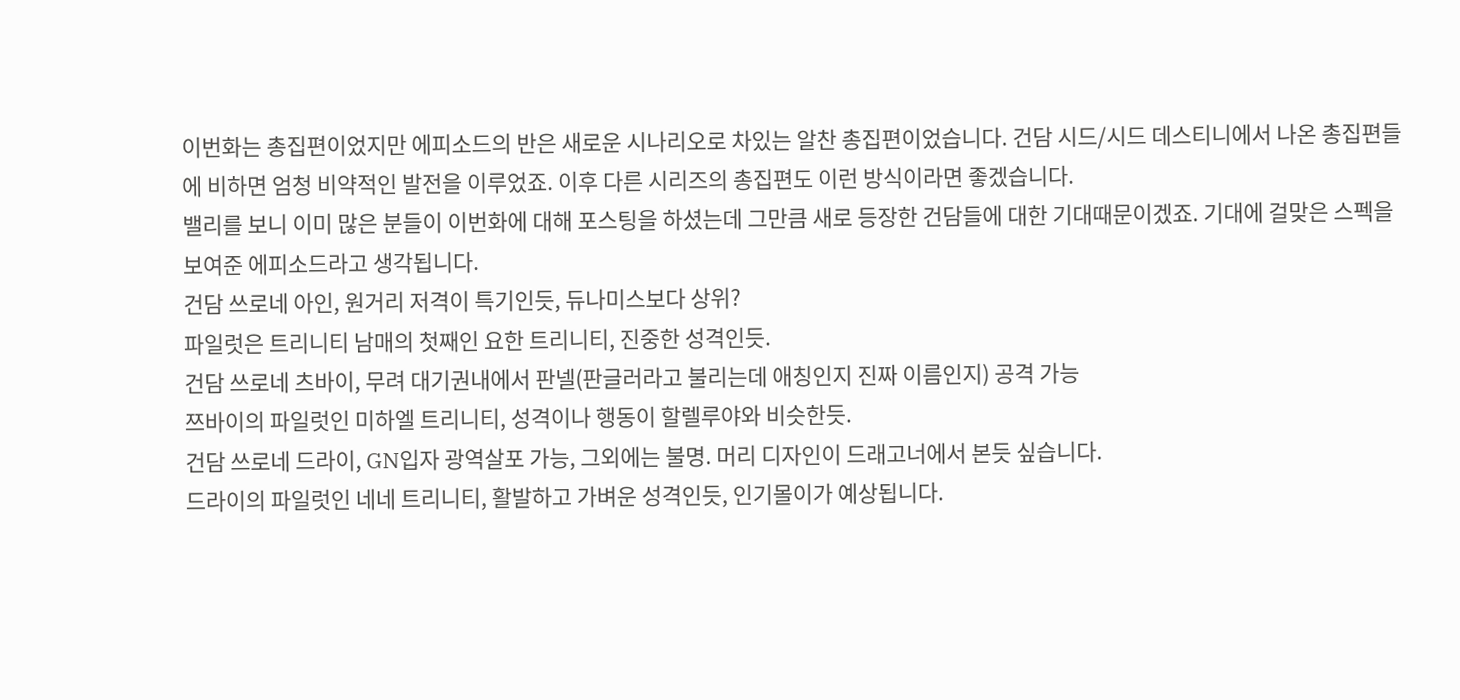이번화는 총집편이었지만 에피소드의 반은 새로운 시나리오로 차있는 알찬 총집편이었습니다. 건담 시드/시드 데스티니에서 나온 총집편들에 비하면 엄청 비약적인 발전을 이루었죠. 이후 다른 시리즈의 총집편도 이런 방식이라면 좋겠습니다.
밸리를 보니 이미 많은 분들이 이번화에 대해 포스팅을 하셨는데 그만큼 새로 등장한 건담들에 대한 기대때문이겠죠. 기대에 걸맞은 스펙을 보여준 에피소드라고 생각됩니다.
건담 쓰로네 아인, 원거리 저격이 특기인듯, 듀나미스보다 상위?
파일럿은 트리니티 남매의 첫째인 요한 트리니티, 진중한 성격인듯.
건담 쓰로네 츠바이, 무려 대기권내에서 판넬(판글러라고 불리는데 애칭인지 진짜 이름인지) 공격 가능
쯔바이의 파일럿인 미하엘 트리니티, 성격이나 행동이 할렐루야와 비슷한듯.
건담 쓰로네 드라이, GN입자 광역살포 가능, 그외에는 불명. 머리 디자인이 드래고너에서 본듯 싶습니다.
드라이의 파일럿인 네네 트리니티, 활발하고 가벼운 성격인듯, 인기몰이가 예상됩니다.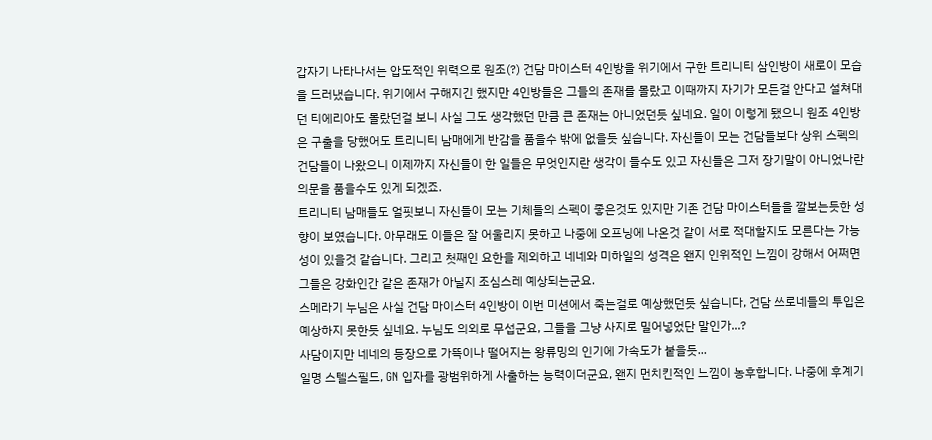갑자기 나타나서는 압도적인 위력으로 원조(?) 건담 마이스터 4인방을 위기에서 구한 트리니티 삼인방이 새로이 모습을 드러냈습니다. 위기에서 구해지긴 했지만 4인방들은 그들의 존재를 몰랐고 이때까지 자기가 모든걸 안다고 설쳐대던 티에리아도 몰랐던걸 보니 사실 그도 생각했던 만큼 큰 존재는 아니었던듯 싶네요. 일이 이렇게 됐으니 원조 4인방은 구출을 당했어도 트리니티 남매에게 반감을 품을수 밖에 없을듯 싶습니다. 자신들이 모는 건담들보다 상위 스펙의 건담들이 나왔으니 이제까지 자신들이 한 일들은 무엇인지란 생각이 들수도 있고 자신들은 그저 장기말이 아니었나란 의문을 품을수도 있게 되겠죠.
트리니티 남매들도 얼핏보니 자신들이 모는 기체들의 스펙이 좋은것도 있지만 기존 건담 마이스터들을 깔보는듯한 성향이 보였습니다. 아무래도 이들은 잘 어울리지 못하고 나중에 오프닝에 나온것 같이 서로 적대할지도 모른다는 가능성이 있을것 같습니다. 그리고 첫째인 요한을 제외하고 네네와 미하일의 성격은 왠지 인위적인 느낌이 강해서 어쩌면 그들은 강화인간 같은 존재가 아닐지 조심스레 예상되는군요.
스메라기 누님은 사실 건담 마이스터 4인방이 이번 미션에서 죽는걸로 예상했던듯 싶습니다, 건담 쓰로네들의 투입은 예상하지 못한듯 싶네요. 누님도 의외로 무섭군요, 그들을 그냥 사지로 밀어넣었단 말인가...?
사담이지만 네네의 등장으로 가뜩이나 떨어지는 왕류밍의 인기에 가속도가 붙을듯...
일명 스텔스필드, GN 입자를 광범위하게 사출하는 능력이더군요, 왠지 먼치킨적인 느낌이 농후합니다. 나중에 후계기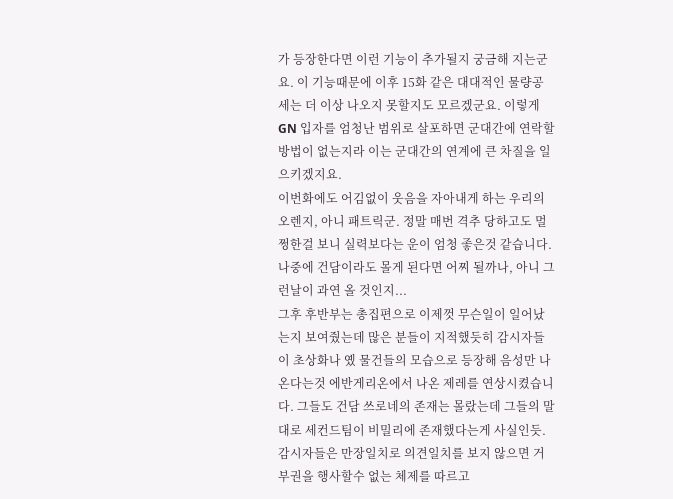가 등장한다면 이런 기능이 추가될지 궁금해 지는군요. 이 기능때문에 이후 15화 같은 대대적인 물량공세는 더 이상 나오지 못할지도 모르겠군요. 이렇게 GN 입자를 엄청난 범위로 살포하면 군대간에 연락할 방법이 없는지라 이는 군대간의 연계에 큰 차질을 일으키겠지요.
이번화에도 어김없이 웃음을 자아내게 하는 우리의 오렌지, 아니 패트릭군. 정말 매번 격추 당하고도 멀쩡한걸 보니 실력보다는 운이 엄청 좋은것 같습니다. 나중에 건담이라도 몰게 된다면 어찌 될까나, 아니 그런날이 과연 올 것인지...
그후 후반부는 총집편으로 이제껏 무슨일이 일어났는지 보여줬는데 많은 분들이 지적했듯히 감시자들이 초상화나 옜 물건들의 모습으로 등장해 음성만 나온다는것 에반게리온에서 나온 제레를 연상시켰습니다. 그들도 건담 쓰로네의 존재는 몰랐는데 그들의 말대로 세컨드팀이 비밀리에 존재했다는게 사실인듯. 감시자들은 만장일치로 의견일치를 보지 않으면 거부권을 행사할수 없는 체제를 따르고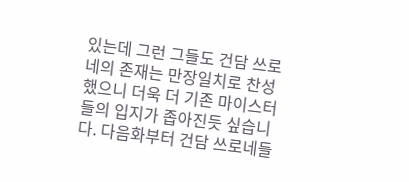있는데 그런 그들도 건담 쓰로네의 존재는 만장일치로 찬성했으니 더욱 더 기존 마이스터들의 입지가 좁아진듯 싶습니다. 다음화부터 건담 쓰로네들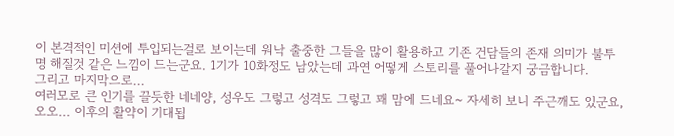이 본격적인 미션에 투입되는걸로 보이는데 워낙 출중한 그들을 많이 활용하고 기존 건담들의 존재 의미가 불투명 해질것 같은 느낌이 드는군요. 1기가 10화정도 남았는데 과연 어떻게 스토리를 풀어나갈지 궁금합니다.
그리고 마지막으로...
여러모로 큰 인기를 끌듯한 네네양, 성우도 그렇고 성격도 그렇고 꽤 맘에 드네요~ 자세히 보니 주근깨도 있군요, 오오... 이후의 활약이 기대됩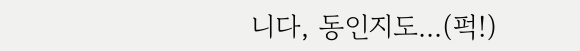니다, 동인지도...(퍽!)